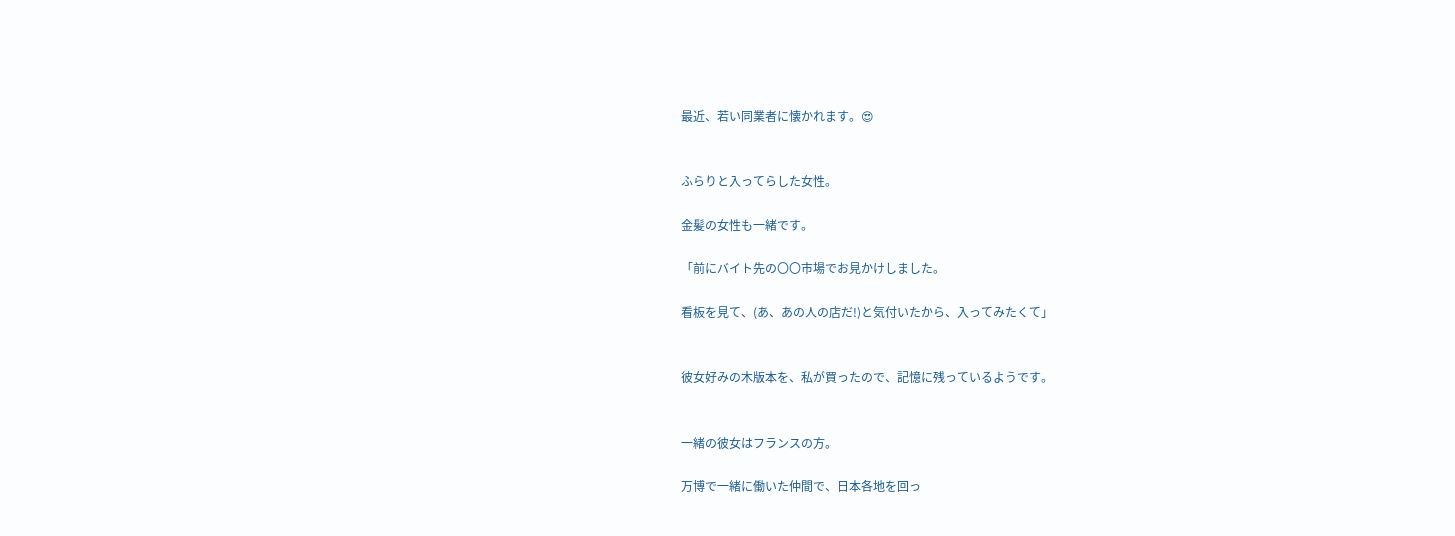最近、若い同業者に懐かれます。😍


ふらりと入ってらした女性。

金髪の女性も一緒です。

「前にバイト先の〇〇市場でお見かけしました。

看板を見て、(あ、あの人の店だ!)と気付いたから、入ってみたくて」


彼女好みの木版本を、私が買ったので、記憶に残っているようです。


一緒の彼女はフランスの方。

万博で一緒に働いた仲間で、日本各地を回っ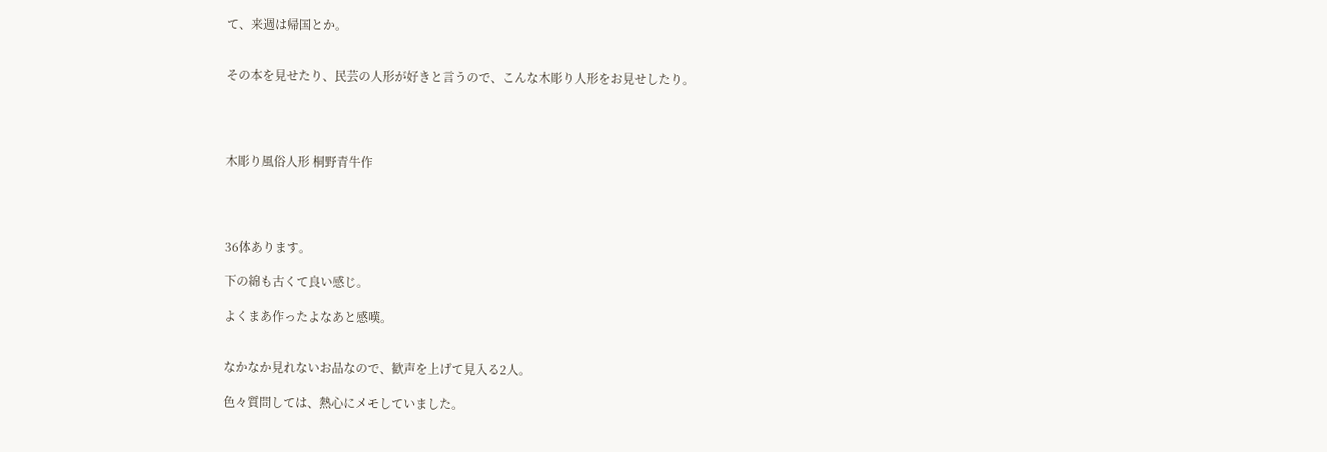て、来週は帰国とか。


その本を見せたり、民芸の人形が好きと言うので、こんな木彫り人形をお見せしたり。




木彫り風俗人形 桐野青牛作




36体あります。

下の綿も古くて良い感じ。

よくまあ作ったよなあと感嘆。


なかなか見れないお品なので、歓声を上げて見入る2人。

色々質問しては、熱心にメモしていました。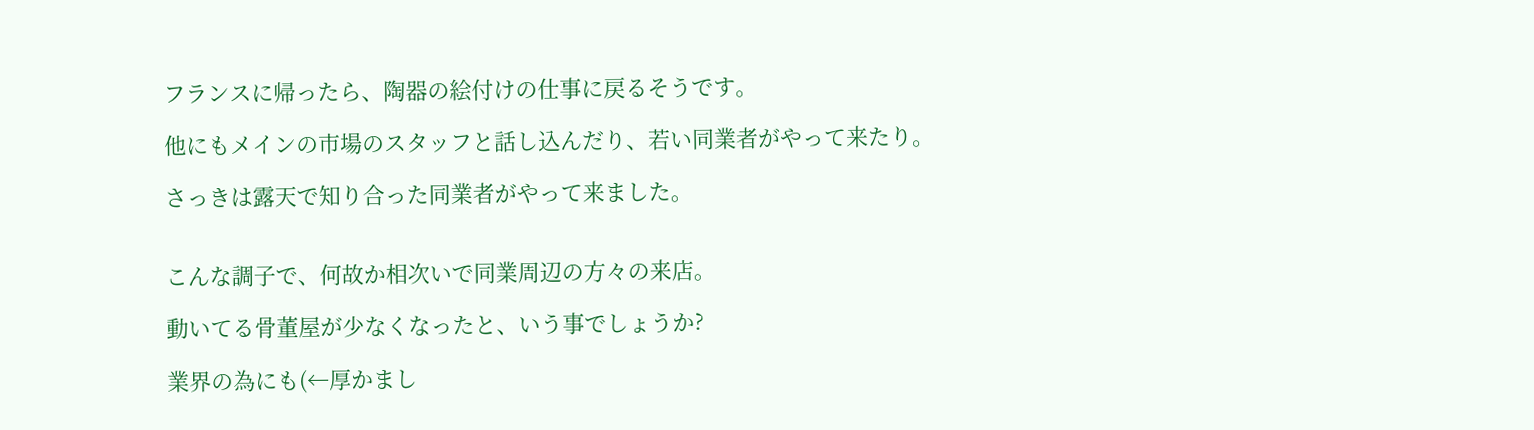フランスに帰ったら、陶器の絵付けの仕事に戻るそうです。

他にもメインの市場のスタッフと話し込んだり、若い同業者がやって来たり。

さっきは露天で知り合った同業者がやって来ました。


こんな調子で、何故か相次いで同業周辺の方々の来店。

動いてる骨董屋が少なくなったと、いう事でしょうか?

業界の為にも(←厚かまし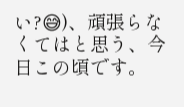い?😅)、頑張らなくてはと思う、今日この頃です。